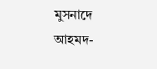মুসনাদে আহমদ-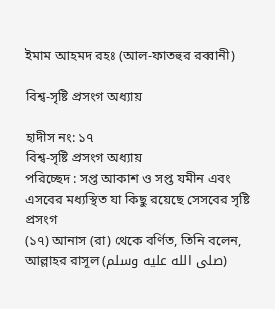ইমাম আহমদ রহঃ (আল-ফাতহুর রব্বানী)

বিশ্ব-সৃষ্টি প্রসংগ অধ্যায়

হাদীস নং: ১৭
বিশ্ব-সৃষ্টি প্রসংগ অধ্যায়
পরিচ্ছেদ : সপ্ত আকাশ ও সপ্ত যমীন এবং এসবের মধ্যস্থিত যা কিছু রয়েছে সেসবের সৃষ্টি প্রসংগ
(১৭) আনাস (রা) থেকে বর্ণিত, তিনি বলেন, আল্লাহর রাসূল (صلى الله عليه وسلم)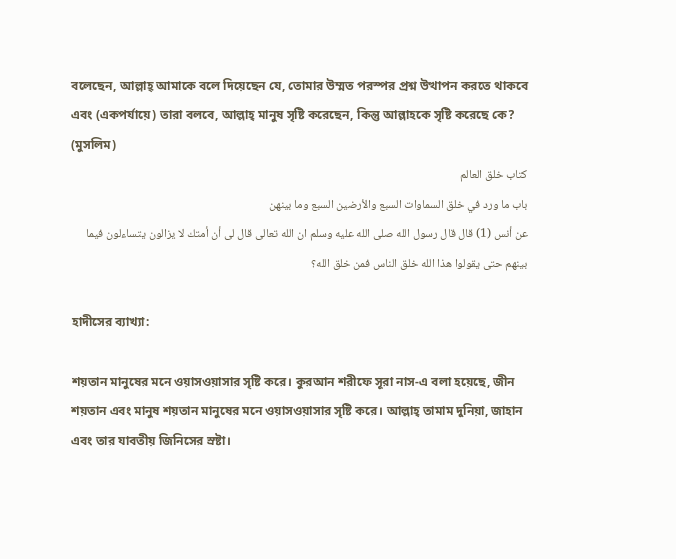বলেছেন, আল্লাহ্ আমাকে বলে দিয়েছেন যে, তোমার উম্মত পরস্পর প্রশ্ন উত্থাপন করতে থাকবে এবং (একপর্যায়ে) তারা বলবে, আল্লাহ্ মানুষ সৃষ্টি করেছেন, কিন্তু আল্লাহকে সৃষ্টি করেছে কে?
(মুসলিম)
كتاب خلق العالم
باب ما ورد في خلق السماوات السبع والأرضين السبع وما بينهن
عن أنس (1) قال قال رسول الله صلى الله عليه وسلم ان الله تعالى قال لى أن أمتك لا يزالون يتساءلون فيما بينهم حتى يقولوا هذا الله خلق الناس فمن خلق الله؟

হাদীসের ব্যাখ্যা:

শয়তান মানুষের মনে ওয়াসওয়াসার সৃষ্টি করে। কুরআন শরীফে সূরা নাস-এ বলা হয়েছে, জীন শয়তান এবং মানুষ শয়তান মানুষের মনে ওয়াসওয়াসার সৃষ্টি করে। আল্লাহ্ তামাম দুনিয়া, জাহান এবং তার যাবতীয় জিনিসের স্রষ্টা।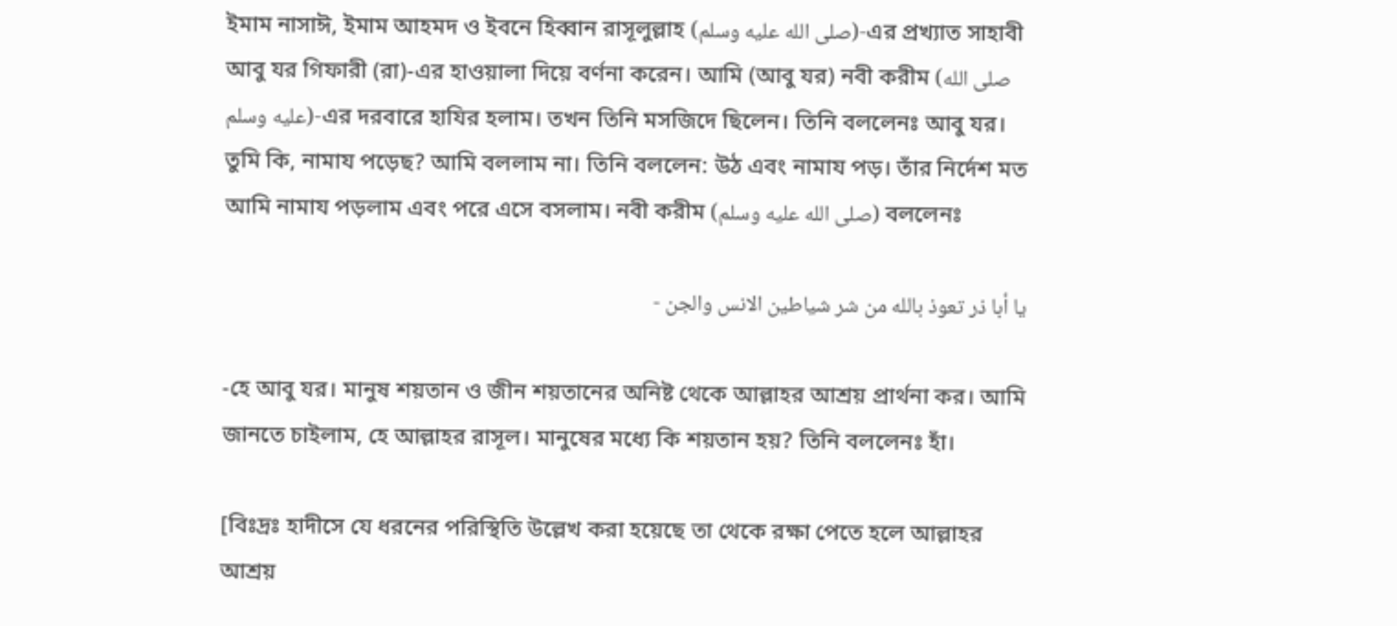ইমাম নাসাঈ, ইমাম আহমদ ও ইবনে হিব্বান রাসূলুল্লাহ (صلى الله عليه وسلم)-এর প্রখ্যাত সাহাবী আবু যর গিফারী (রা)-এর হাওয়ালা দিয়ে বর্ণনা করেন। আমি (আবু যর) নবী করীম (صلى الله عليه وسلم)-এর দরবারে হাযির হলাম। তখন তিনি মসজিদে ছিলেন। তিনি বললেনঃ আবু যর। তুমি কি, নামায পড়েছ? আমি বললাম না। তিনি বললেন: উঠ এবং নামায পড়। তাঁর নির্দেশ মত আমি নামায পড়লাম এবং পরে এসে বসলাম। নবী করীম (صلى الله عليه وسلم) বললেনঃ

یا أبا ذر تعوذ بالله من شر شياطين الانس والجن -

-হে আবু যর। মানুষ শয়তান ও জীন শয়তানের অনিষ্ট থেকে আল্লাহর আশ্রয় প্রার্থনা কর। আমি জানতে চাইলাম, হে আল্লাহর রাসূল। মানুষের মধ্যে কি শয়তান হয়? তিনি বললেনঃ হাঁ।

[বিঃদ্রঃ হাদীসে যে ধরনের পরিস্থিতি উল্লেখ করা হয়েছে তা থেকে রক্ষা পেতে হলে আল্লাহর আশ্রয়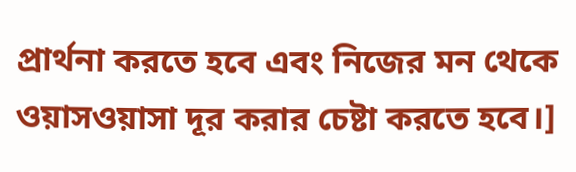প্রার্থনা করতে হবে এবং নিজের মন থেকে ওয়াসওয়াসা দূর করার চেষ্টা করতে হবে।]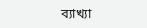ব্যাখ্যা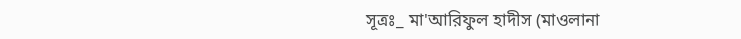সূত্রঃ_ মা'আরিফুল হাদীস (মাওলানা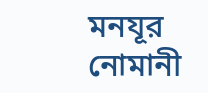মনযূর নোমানী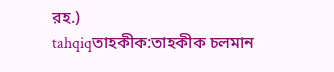রহ.)
tahqiqতাহকীক:তাহকীক চলমান